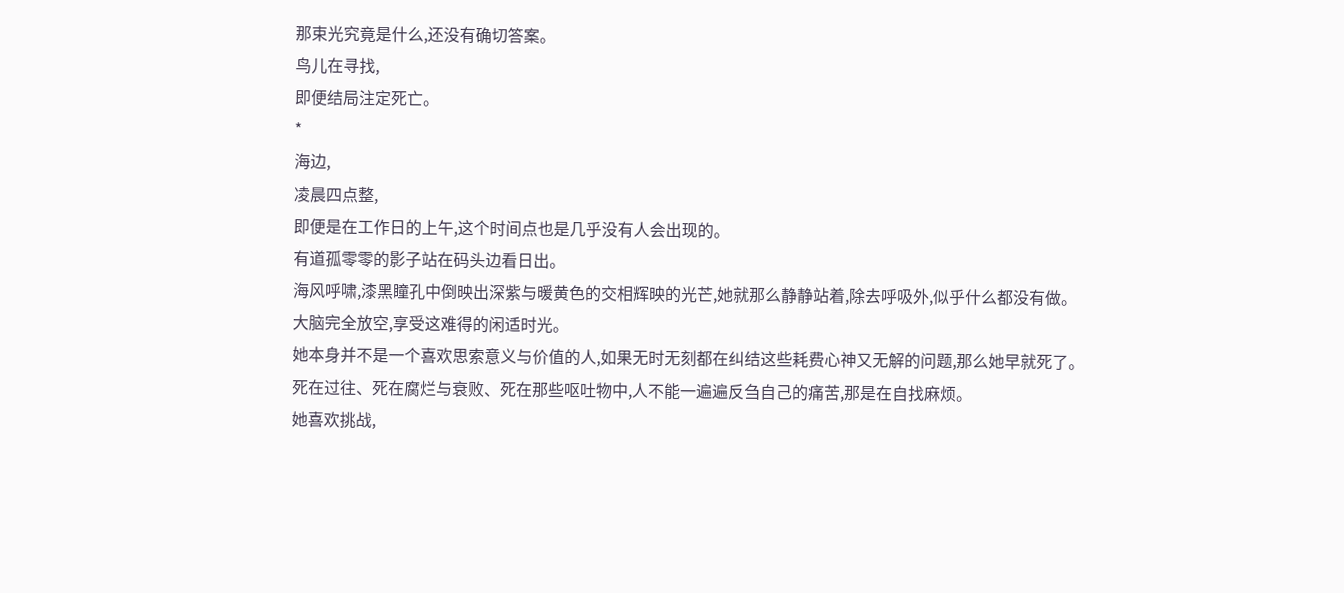那束光究竟是什么,还没有确切答案。
鸟儿在寻找,
即便结局注定死亡。
*
海边,
凌晨四点整,
即便是在工作日的上午,这个时间点也是几乎没有人会出现的。
有道孤零零的影子站在码头边看日出。
海风呼啸,漆黑瞳孔中倒映出深紫与暖黄色的交相辉映的光芒,她就那么静静站着,除去呼吸外,似乎什么都没有做。
大脑完全放空,享受这难得的闲适时光。
她本身并不是一个喜欢思索意义与价值的人,如果无时无刻都在纠结这些耗费心神又无解的问题,那么她早就死了。
死在过往、死在腐烂与衰败、死在那些呕吐物中,人不能一遍遍反刍自己的痛苦,那是在自找麻烦。
她喜欢挑战,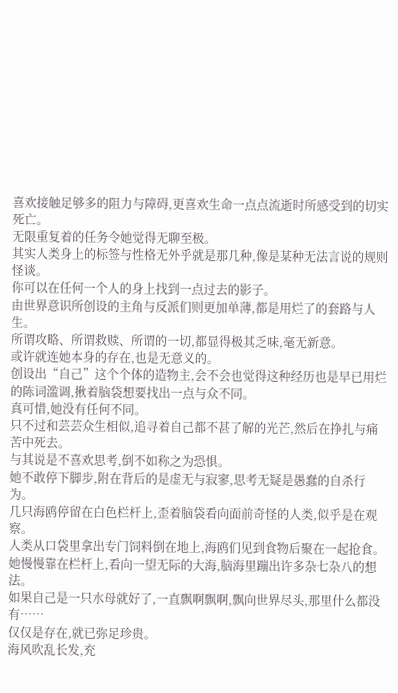喜欢接触足够多的阻力与障碍,更喜欢生命一点点流逝时所感受到的切实死亡。
无限重复着的任务令她觉得无聊至极。
其实人类身上的标签与性格无外乎就是那几种,像是某种无法言说的规则怪谈。
你可以在任何一个人的身上找到一点过去的影子。
由世界意识所创设的主角与反派们则更加单薄,都是用烂了的套路与人生。
所谓攻略、所谓救赎、所谓的一切,都显得极其乏味,毫无新意。
或许就连她本身的存在,也是无意义的。
创设出“自己”这个个体的造物主,会不会也觉得这种经历也是早已用烂的陈词滥调,揪着脑袋想要找出一点与众不同。
真可惜,她没有任何不同。
只不过和芸芸众生相似,追寻着自己都不甚了解的光芒,然后在挣扎与痛苦中死去。
与其说是不喜欢思考,倒不如称之为恐惧。
她不敢停下脚步,附在背后的是虚无与寂寥,思考无疑是愚蠢的自杀行为。
几只海鸥停留在白色栏杆上,歪着脑袋看向面前奇怪的人类,似乎是在观察。
人类从口袋里拿出专门饲料倒在地上,海鸥们见到食物后聚在一起抢食。
她慢慢靠在栏杆上,看向一望无际的大海,脑海里蹦出许多杂七杂八的想法。
如果自己是一只水母就好了,一直飘啊飘啊,飘向世界尽头,那里什么都没有……
仅仅是存在,就已弥足珍贵。
海风吹乱长发,充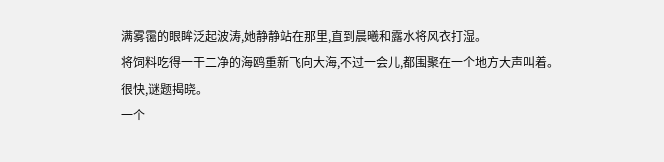满雾霭的眼眸泛起波涛,她静静站在那里,直到晨曦和露水将风衣打湿。
将饲料吃得一干二净的海鸥重新飞向大海,不过一会儿,都围聚在一个地方大声叫着。
很快,谜题揭晓。
一个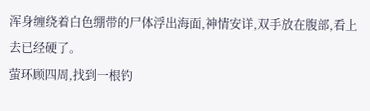浑身缠绕着白色绷带的尸体浮出海面,神情安详,双手放在腹部,看上去已经硬了。
萤环顾四周,找到一根钓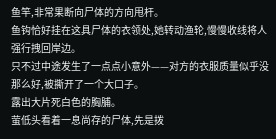鱼竿,非常果断向尸体的方向甩杆。
鱼钩恰好挂在这具尸体的衣领处,她转动渔轮,慢慢收线将人强行拽回岸边。
只不过中途发生了一点点小意外——对方的衣服质量似乎没那么好,被撕开了一个大口子。
露出大片死白色的胸脯。
萤低头看着一息尚存的尸体,先是拨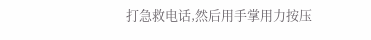打急救电话,然后用手掌用力按压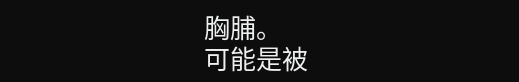胸脯。
可能是被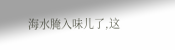海水腌入味儿了,这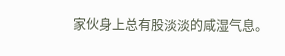家伙身上总有股淡淡的咸湿气息。